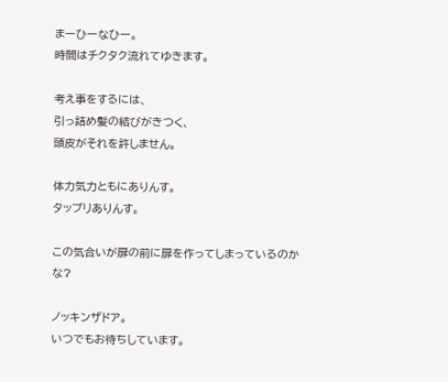まーひーなひー。
時間はチクタク流れてゆきます。

考え事をするには、
引っ詰め髪の結びがきつく、
頭皮がそれを許しません。

体力気力ともにありんす。
タップリありんす。

この気合いが扉の前に扉を作ってしまっているのかな?

ノッキンザドア。
いつでもお待ちしています。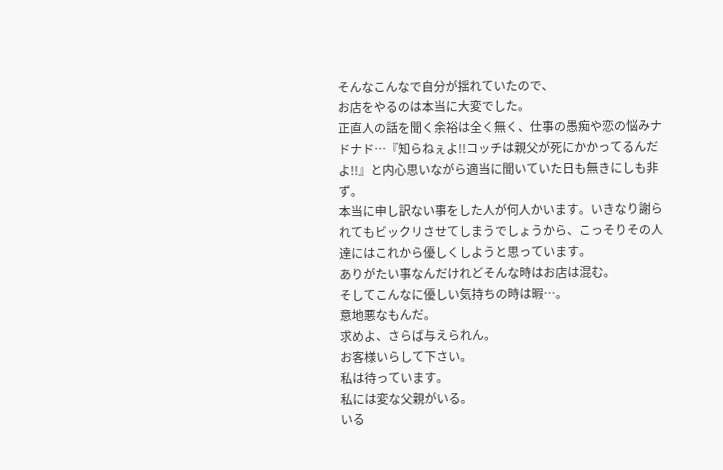そんなこんなで自分が揺れていたので、
お店をやるのは本当に大変でした。
正直人の話を聞く余裕は全く無く、仕事の愚痴や恋の悩みナドナド…『知らねぇよ!!コッチは親父が死にかかってるんだよ!!』と内心思いながら適当に聞いていた日も無きにしも非ず。
本当に申し訳ない事をした人が何人かいます。いきなり謝られてもビックリさせてしまうでしょうから、こっそりその人達にはこれから優しくしようと思っています。
ありがたい事なんだけれどそんな時はお店は混む。
そしてこんなに優しい気持ちの時は暇…。
意地悪なもんだ。
求めよ、さらば与えられん。
お客様いらして下さい。
私は待っています。
私には変な父親がいる。
いる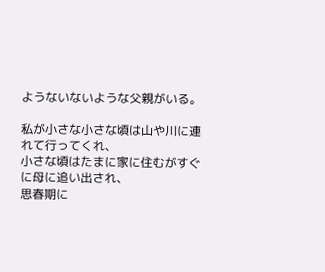ようないないような父親がいる。

私が小さな小さな頃は山や川に連れて行ってくれ、
小さな頃はたまに家に住むがすぐに母に追い出され、
思春期に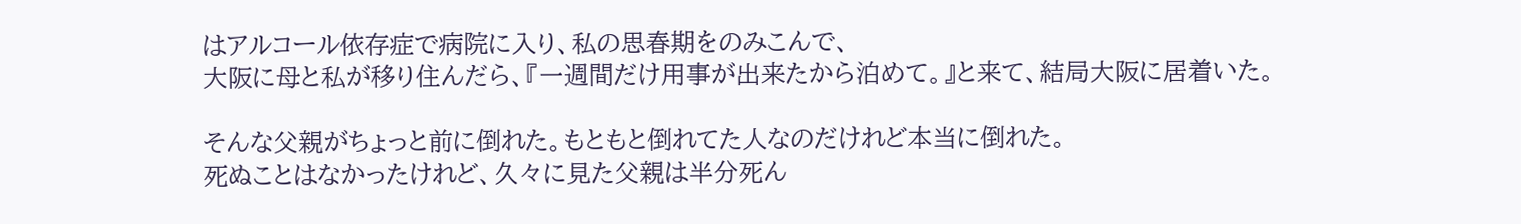はアルコール依存症で病院に入り、私の思春期をのみこんで、
大阪に母と私が移り住んだら、『一週間だけ用事が出来たから泊めて。』と来て、結局大阪に居着いた。

そんな父親がちょっと前に倒れた。もともと倒れてた人なのだけれど本当に倒れた。
死ぬことはなかったけれど、久々に見た父親は半分死ん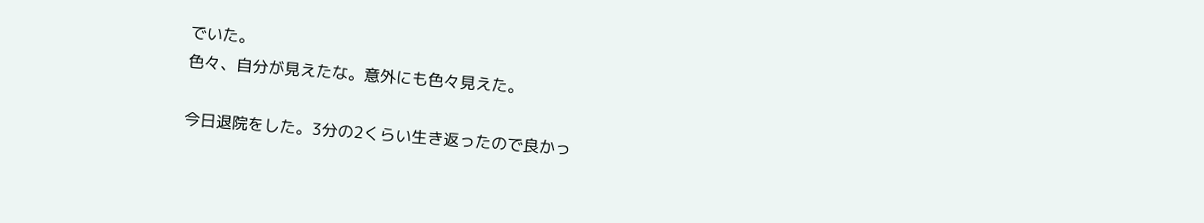でいた。
色々、自分が見えたな。意外にも色々見えた。

今日退院をした。3分の2くらい生き返ったので良かっ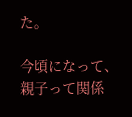た。

今頃になって、親子って関係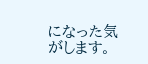になった気がします。